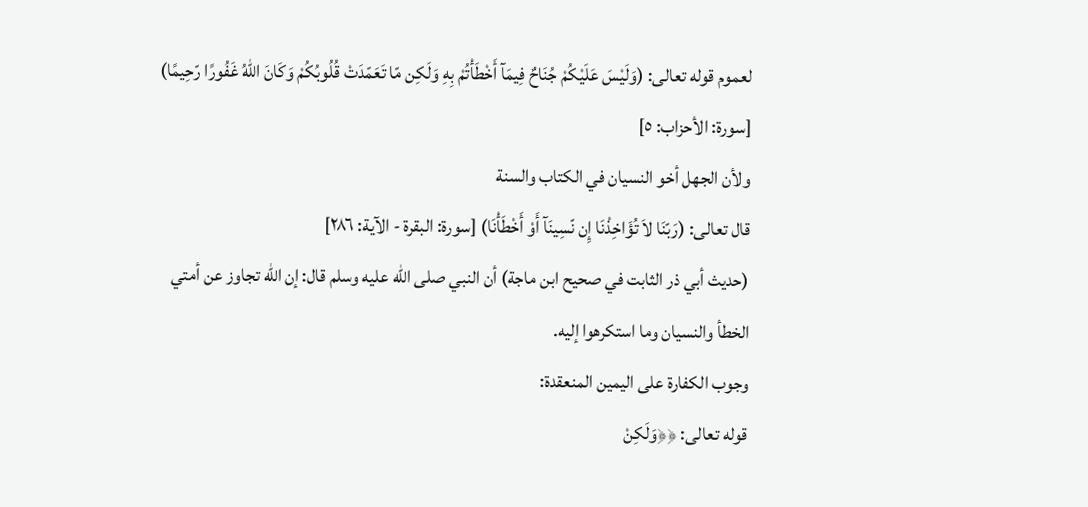لعموم قوله تعالى: (وَلَيْسَ عَلَيْكُمْ جُنَاحٌ فِيمَآ أَخْطَأْتُمْ بِهِ وَلَكِن مّا تَعَمّدَتْ قُلُوبُكُمْ وَكَانَ اللّهُ غَفُورًا رّحِيمًا) [سورة: الأحزاب: ٥]
ولأن الجهل أخو النسيان في الكتاب والسنة
قال تعالى: (رَبّنَا لاَ تُؤَاخِذْنَا إِن نّسِينَآ أَوْ أَخْطَأْنَا) [سورة: البقرة - الآية: ٢٨٦]
(حديث أبي ذر الثابت في صحيح ابن ماجة) أن النبي صلى الله عليه وسلم قال: إن الله تجاوز عن أمتي الخطأ والنسيان وما استكرهوا إليه.
وجوب الكفارة على اليمين المنعقدة:
قوله تعالى: ﴿﴿وَلَكِنْ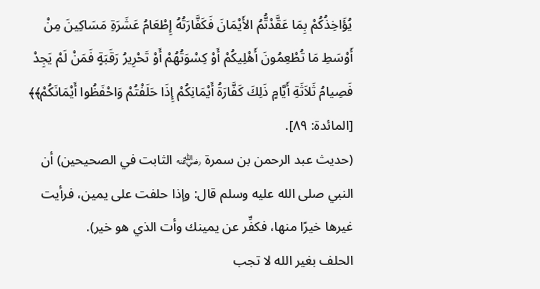يُؤَاخِذُكُمْ بِمَا عَقَّدْتُّمُ الأَيْمَانَ فَكَفَّارَتُهُ إِطْعَامُ عَشَرَةِ مَسَاكِينَ مِنْ أَوْسَطِ مَا تُطْعِمُونَ أَهْلِيكُمْ أَوْ كِسْوَتُهُمْ أَوْ تَحْرِيرُ رَقَبَةٍ فَمَنْ لَمْ يَجِدْ فَصِيامُ ثَلاَثَةِ أَيَّامٍ ذَلِكَ كَفَّارَةُ أَيْمَانِكُمْ إِذَا حَلَفْتُمْ وَاحْفَظُوا أَيْمَانَكُمْ﴾﴾ [المائدة: ٨٩].
(حديث عبد الرحمن بن سمرة ﵁ الثابت في الصحيحين) أن النبي صلى الله عليه وسلم قال: وإذا حلفت على يمين، فرأيت غيرها خيرًا منها، فكفِّر عن يمينك وأت الذي هو خير).
الحلف بغير الله لا تجب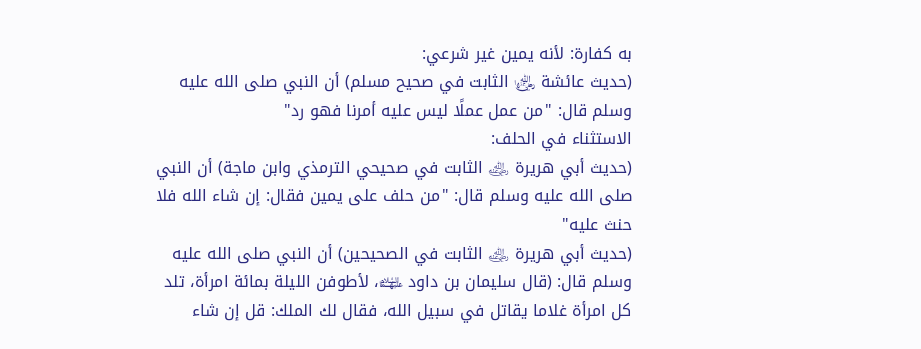به كفارة: لأنه يمين غير شرعي:
(حديث عائشة ﵂ الثابت في صحيح مسلم) أن النبي صلى الله عليه وسلم قال: "من عمل عملًا ليس عليه أمرنا فهو رد"
الاستثناء في الحلف:
(حديث أبي هريرة ﵁ الثابت في صحيحي الترمذي وابن ماجة) أن النبي صلى الله عليه وسلم قال: "من حلف على يمين فقال: إن شاء الله فلا حنث عليه"
(حديث أبي هريرة ﵁ الثابت في الصحيحين) أن النبي صلى الله عليه وسلم قال: (قال سليمان بن داود ﵉، لأطوفن الليلة بمائة امرأة، تلد كل امرأة غلاما يقاتل في سبيل الله، فقال لك الملك: قل إن شاء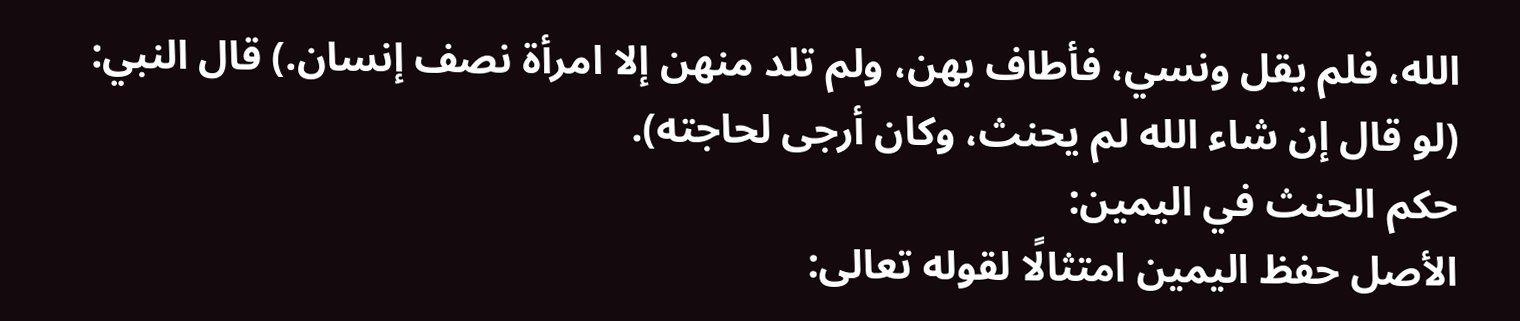الله، فلم يقل ونسي، فأطاف بهن، ولم تلد منهن إلا امرأة نصف إنسان.) قال النبي: (لو قال إن شاء الله لم يحنث، وكان أرجى لحاجته).
حكم الحنث في اليمين:
الأصل حفظ اليمين امتثالًا لقوله تعالى: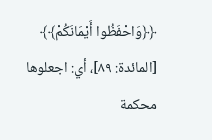﴿﴿وَاحْفَظُوا أَيْمَانَكُمْ﴾﴾ [المائدة: ٨٩]، أي: اجعلوها محكمة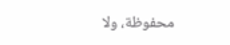محفوظة، ولا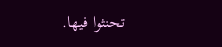تحنثوا فيها.